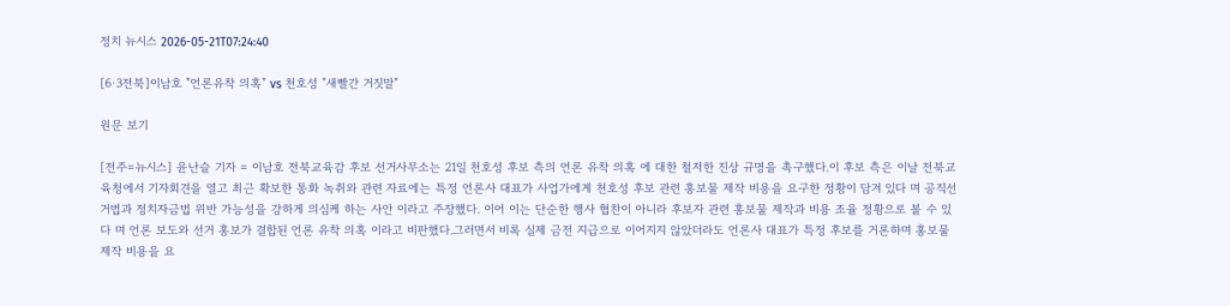정치 뉴시스 2026-05-21T07:24:40

[6·3전북]이남호 "언론유착 의혹" vs 천호성 "새빨간 거짓말"

원문 보기

[전주=뉴시스] 윤난슬 기자 = 이남호 전북교육감 후보 선거사무소는 21일 천호성 후보 측의 언론 유착 의혹 에 대한 철저한 진상 규명을 촉구했다.이 후보 측은 이날 전북교육청에서 기자회견을 열고 최근 확보한 통화 녹취와 관련 자료에는 특정 언론사 대표가 사업가에게 천호성 후보 관련 홍보물 제작 비용을 요구한 정황이 담겨 있다 며 공직선거법과 정치자금법 위반 가능성을 강하게 의심케 하는 사안 이라고 주장했다. 이어 이는 단순한 행사 협찬이 아니라 후보자 관련 홍보물 제작과 비용 조율 정황으로 볼 수 있다 며 언론 보도와 선거 홍보가 결합된 언론 유착 의혹 이라고 비판했다.그러면서 비록 실제 금전 지급으로 이어지지 않았더라도 언론사 대표가 특정 후보를 거론하며 홍보물 제작 비용을 요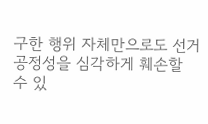구한 행위 자체만으로도 선거 공정성을 심각하게 훼손할 수 있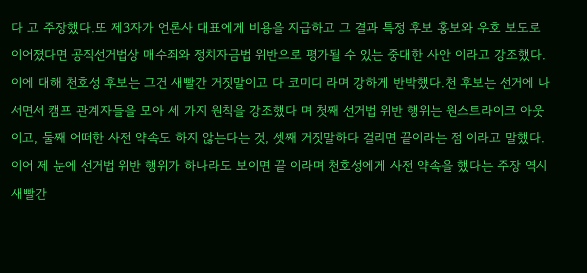다 고 주장했다.또 제3자가 언론사 대표에게 비용을 지급하고 그 결과 특정 후보 홍보와 우호 보도로 이어졌다면 공직선거법상 매수죄와 정치자금법 위반으로 평가될 수 있는 중대한 사안 이라고 강조했다. 이에 대해 천호성 후보는 그건 새빨간 거짓말이고 다 코미디 라며 강하게 반박했다.천 후보는 선거에 나서면서 캠프 관계자들을 모아 세 가지 원칙을 강조했다 며 첫째 선거법 위반 행위는 원스트라이크 아웃 이고, 둘째 어떠한 사전 약속도 하지 않는다는 것, 셋째 거짓말하다 걸리면 끝이라는 점 이라고 말했다.이어 제 눈에 선거법 위반 행위가 하나라도 보이면 끝 이라며 천호성에게 사전 약속을 했다는 주장 역시 새빨간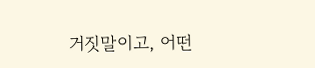거짓말이고, 어떤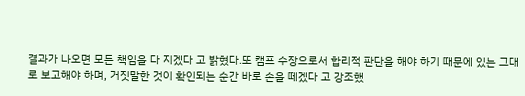결과가 나오면 모든 책임을 다 지겠다 고 밝혔다.또 캠프 수장으로서 합리적 판단을 해야 하기 때문에 있는 그대로 보고해야 하며, 거짓말한 것이 확인되는 순간 바로 손을 떼겠다 고 강조했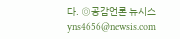다. ◎공감언론 뉴시스 yns4656@newsis.com